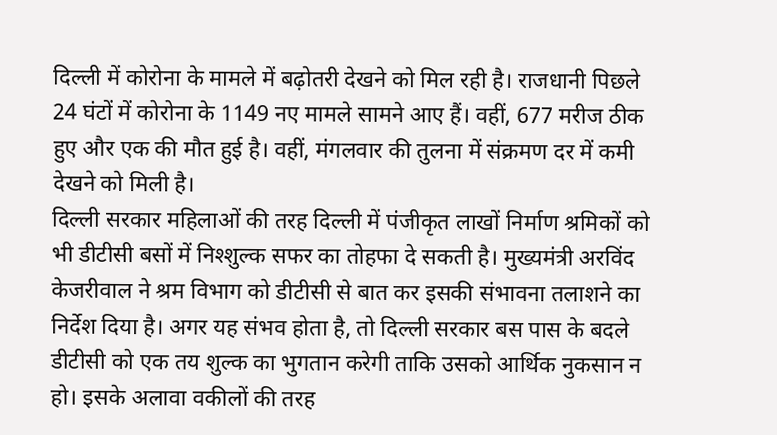दिल्ली में कोरोना के मामले में बढ़ोतरी देखने को मिल रही है। राजधानी पिछले 24 घंटों में कोरोना के 1149 नए मामले सामने आए हैं। वहीं, 677 मरीज ठीक हुए और एक की मौत हुई है। वहीं, मंगलवार की तुलना में संक्रमण दर में कमी देखने को मिली है।
दिल्ली सरकार महिलाओं की तरह दिल्ली में पंजीकृत लाखों निर्माण श्रमिकों को भी डीटीसी बसों में निश्शुल्क सफर का तोहफा दे सकती है। मुख्यमंत्री अरविंद केजरीवाल ने श्रम विभाग को डीटीसी से बात कर इसकी संभावना तलाशने का निर्देश दिया है। अगर यह संभव होता है, तो दिल्ली सरकार बस पास के बदले डीटीसी को एक तय शुल्क का भुगतान करेगी ताकि उसको आर्थिक नुकसान न हो। इसके अलावा वकीलों की तरह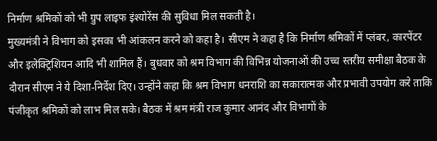निर्माण श्रमिकों को भी ग्रुप लाइफ इंश्योरेंस की सुविधा मिल सकती है।
मुख्यमंत्री ने विभाग को इसका भी आंकलन करने को कहा है। सीएम ने कहा है कि निर्माण श्रमिकों में प्लंबर, कारपेंटर और इलेक्ट्रिशियन आदि भी शामिल हैं। बुधवार को श्रम विभाग की विभिन्न योजनाओं की उच्च स्तरीय समीक्षा बैठक के दौरान सीएम ने ये दिशा-निर्देश दिए। उन्होंने कहा कि श्रम विभाग धनराशि का सकारात्मक और प्रभावी उपयोग करे ताकि पंजीकृत श्रमिकों को लाभ मिल सके। बैठक में श्रम मंत्री राज कुमार आनंद और विभागों के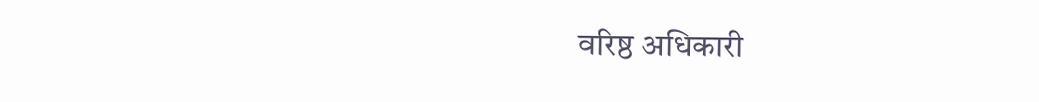वरिष्ठ अधिकारी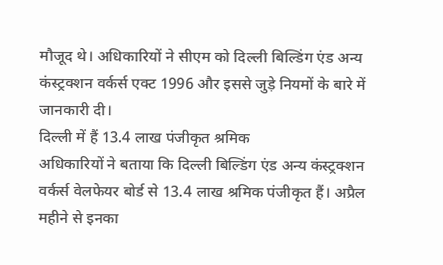मौजूद थे। अधिकारियों ने सीएम को दिल्ली बिल्डिंग एंड अन्य कंस्ट्रक्शन वर्कर्स एक्ट 1996 और इससे जुड़े नियमों के बारे में जानकारी दी।
दिल्ली में हैं 13.4 लाख पंजीकृत श्रमिक
अधिकारियों ने बताया कि दिल्ली बिल्डिंग एंड अन्य कंस्ट्रक्शन वर्कर्स वेलफेयर बोर्ड से 13.4 लाख श्रमिक पंजीकृत हैं। अप्रैल महीने से इनका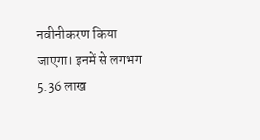नवीनीकरण किया जाएगा। इनमें से लगभग 5.36 लाख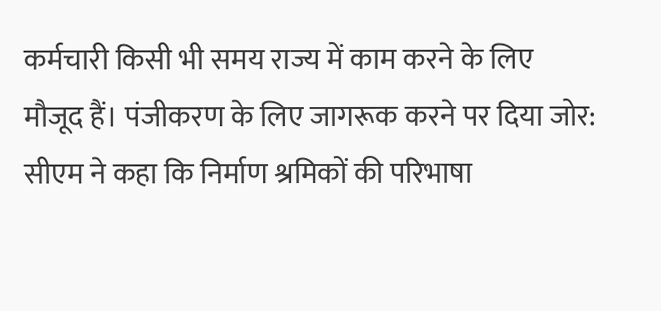कर्मचारी किसी भी समय राज्य में काम करने के लिए मौजूद हैं। पंजीकरण के लिए जागरूक करने पर दिया जोर: सीएम ने कहा कि निर्माण श्रमिकों की परिभाषा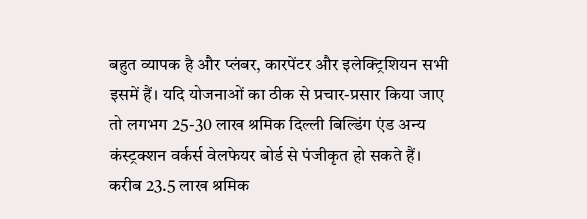बहुत व्यापक है और प्लंबर, कारपेंटर और इलेक्ट्रिशियन सभी इसमें हैं। यदि योजनाओं का ठीक से प्रचार-प्रसार किया जाए तो लगभग 25-30 लाख श्रमिक दिल्ली बिल्डिंग एंड अन्य कंस्ट्रक्शन वर्कर्स वेलफेयर बोर्ड से पंजीकृत हो सकते हैं।
करीब 23.5 लाख श्रमिक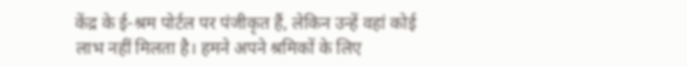केंद्र के ई-श्रम पोर्टल पर पंजीकृत हैं, लेकिन उन्हें वहां कोई लाभ नहीं मिलता है। हमने अपने श्रमिकों के लिए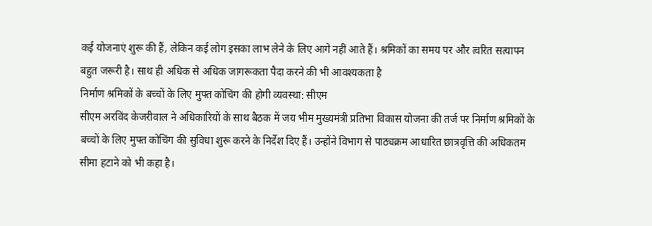कई योजनाएं शुरू की हैं, लेकिन कई लोग इसका लाभ लेने के लिए आगे नहीं आते हैं। श्रमिकों का समय पर और त्वरित सत्यापन बहुत जरूरी है। साथ ही अधिक से अधिक जागरूकता पैदा करने की भी आवश्यकता है
निर्माण श्रमिकों के बच्चों के लिए मुफ्त कोचिंग की होगी व्यवस्था: सीएम
सीएम अरविंद केजरीवाल ने अधिकारियों के साथ बैठक में जय भीम मुख्यमंत्री प्रतिभा विकास योजना की तर्ज पर निर्माण श्रमिकों के बच्चों के लिए मुफ्त कोचिंग की सुविधा शुरू करने के निर्देश दिए हैं। उन्होंने विभाग से पाठ्यक्रम आधारित छात्रवृत्ति की अधिकतम सीमा हटाने को भी कहा है।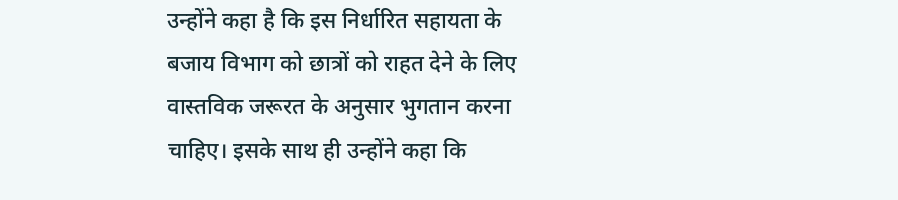उन्होंने कहा है कि इस निर्धारित सहायता के बजाय विभाग को छात्रों को राहत देने के लिए वास्तविक जरूरत के अनुसार भुगतान करना चाहिए। इसके साथ ही उन्होंने कहा कि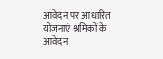आवेदन पर आधारित योजनाएं श्रमिकों के आवेदन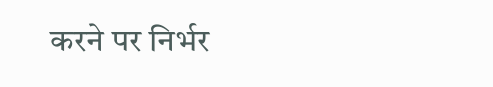करने पर निर्भर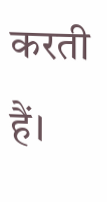करती हैं।